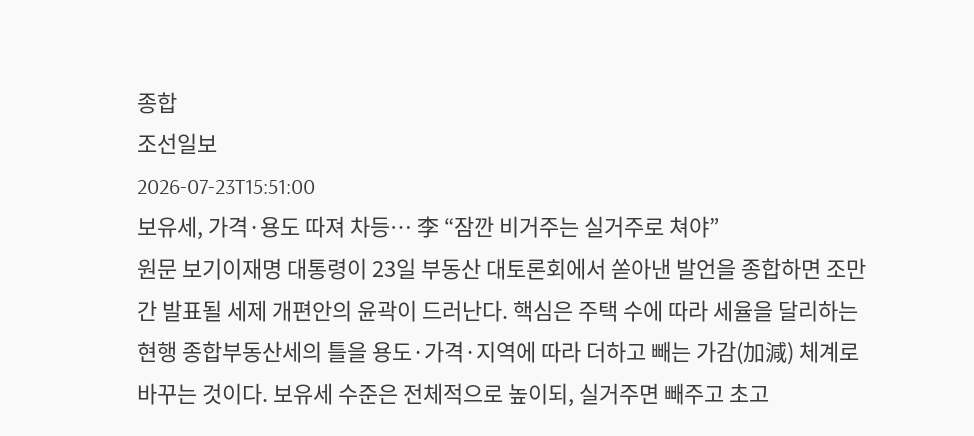종합
조선일보
2026-07-23T15:51:00
보유세, 가격·용도 따져 차등… 李 “잠깐 비거주는 실거주로 쳐야”
원문 보기이재명 대통령이 23일 부동산 대토론회에서 쏟아낸 발언을 종합하면 조만간 발표될 세제 개편안의 윤곽이 드러난다. 핵심은 주택 수에 따라 세율을 달리하는 현행 종합부동산세의 틀을 용도·가격·지역에 따라 더하고 빼는 가감(加減) 체계로 바꾸는 것이다. 보유세 수준은 전체적으로 높이되, 실거주면 빼주고 초고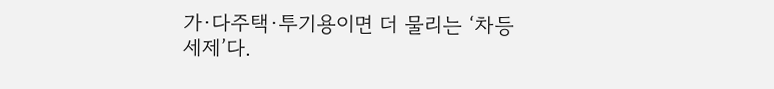가·다주택·투기용이면 더 물리는 ‘차등 세제’다.